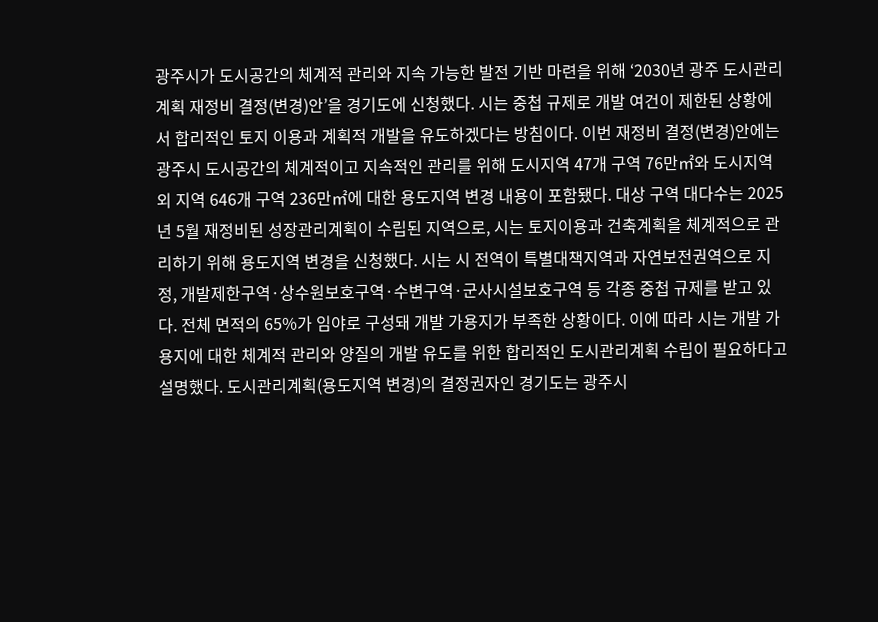광주시가 도시공간의 체계적 관리와 지속 가능한 발전 기반 마련을 위해 ‘2030년 광주 도시관리계획 재정비 결정(변경)안’을 경기도에 신청했다. 시는 중첩 규제로 개발 여건이 제한된 상황에서 합리적인 토지 이용과 계획적 개발을 유도하겠다는 방침이다. 이번 재정비 결정(변경)안에는 광주시 도시공간의 체계적이고 지속적인 관리를 위해 도시지역 47개 구역 76만㎡와 도시지역 외 지역 646개 구역 236만㎡에 대한 용도지역 변경 내용이 포함됐다. 대상 구역 대다수는 2025년 5월 재정비된 성장관리계획이 수립된 지역으로, 시는 토지이용과 건축계획을 체계적으로 관리하기 위해 용도지역 변경을 신청했다. 시는 시 전역이 특별대책지역과 자연보전권역으로 지정, 개발제한구역·상수원보호구역·수변구역·군사시설보호구역 등 각종 중첩 규제를 받고 있다. 전체 면적의 65%가 임야로 구성돼 개발 가용지가 부족한 상황이다. 이에 따라 시는 개발 가용지에 대한 체계적 관리와 양질의 개발 유도를 위한 합리적인 도시관리계획 수립이 필요하다고 설명했다. 도시관리계획(용도지역 변경)의 결정권자인 경기도는 광주시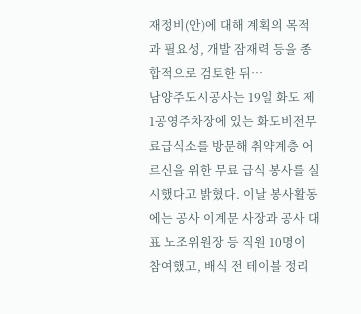재정비(안)에 대해 계획의 목적과 필요성, 개발 잠재력 등을 종합적으로 검토한 뒤…
남양주도시공사는 19일 화도 제1공영주차장에 있는 화도비전무료급식소를 방문해 취약계층 어르신을 위한 무료 급식 봉사를 실시했다고 밝혔다. 이날 봉사활동에는 공사 이계문 사장과 공사 대표 노조위원장 등 직원 10명이 참여했고, 배식 전 테이블 정리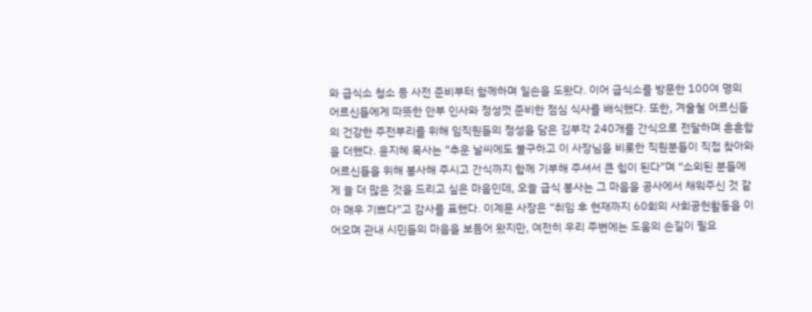와 급식소 청소 등 사전 준비부터 함께하며 일손을 도왔다. 이어 급식소를 방문한 100여 명의 어르신들에게 따뜻한 안부 인사와 정성껏 준비한 점심 식사를 배식했다. 또한, 겨울철 어르신들의 건강한 주전부리를 위해 임직원들의 정성을 담은 김부각 240개를 간식으로 전달하며 훈훈함을 더했다. 윤지혜 목사는 “추운 날씨에도 불구하고 이 사장님을 비롯한 직원분들이 직접 찾아와 어르신들을 위해 봉사해 주시고 간식까지 함께 기부해 주셔서 큰 힘이 된다”며 “소외된 분들에게 늘 더 많은 것을 드리고 싶은 마음인데, 오늘 급식 봉사는 그 마음을 공사에서 채워주신 것 같아 매우 기쁘다”고 감사를 표했다. 이계문 사장은 “취임 후 현재까지 60회의 사회공헌활동을 이어오며 관내 시민들의 마음을 보듬어 왔지만, 여전히 우리 주변에는 도움의 손길이 필요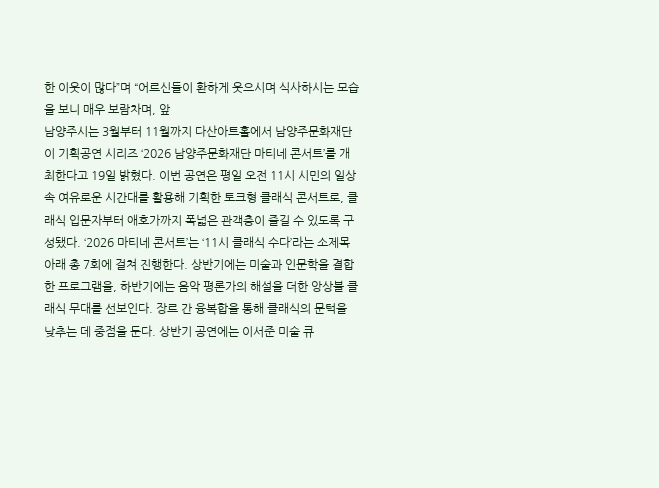한 이웃이 많다”며 “어르신들이 환하게 웃으시며 식사하시는 모습을 보니 매우 보람차며, 앞
남양주시는 3월부터 11월까지 다산아트홀에서 남양주문화재단이 기획공연 시리즈 ‘2026 남양주문화재단 마티네 콘서트’를 개최한다고 19일 밝혔다. 이번 공연은 평일 오전 11시 시민의 일상 속 여유로운 시간대를 활용해 기획한 토크형 클래식 콘서트로, 클래식 입문자부터 애호가까지 폭넓은 관객층이 즐길 수 있도록 구성됐다. ‘2026 마티네 콘서트’는 ‘11시 클래식 수다’라는 소제목 아래 총 7회에 걸쳐 진행한다. 상반기에는 미술과 인문학을 결합한 프로그램을, 하반기에는 음악 평론가의 해설을 더한 앙상블 클래식 무대를 선보인다. 장르 간 융복합을 통해 클래식의 문턱을 낮추는 데 중점을 둔다. 상반기 공연에는 이서준 미술 큐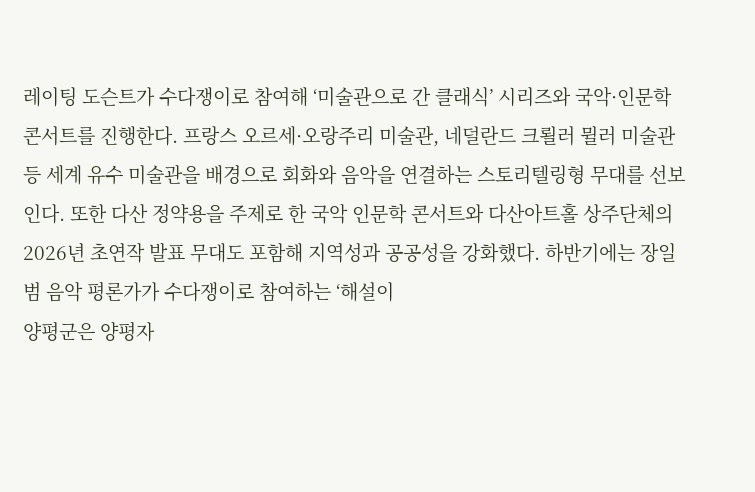레이팅 도슨트가 수다쟁이로 참여해 ‘미술관으로 간 클래식’ 시리즈와 국악·인문학 콘서트를 진행한다. 프랑스 오르세·오랑주리 미술관, 네덜란드 크뢸러 뮐러 미술관 등 세계 유수 미술관을 배경으로 회화와 음악을 연결하는 스토리텔링형 무대를 선보인다. 또한 다산 정약용을 주제로 한 국악 인문학 콘서트와 다산아트홀 상주단체의 2026년 초연작 발표 무대도 포함해 지역성과 공공성을 강화했다. 하반기에는 장일범 음악 평론가가 수다쟁이로 참여하는 ‘해설이
양평군은 양평자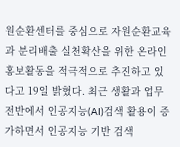원순환센터를 중심으로 자원순환교육과 분리배출 실천확산을 위한 온라인 홍보활동을 적극적으로 추진하고 있다고 19일 밝혔다. 최근 생활과 업무 전반에서 인공지능(AI)검색 활용이 증가하면서 인공지능 기반 검색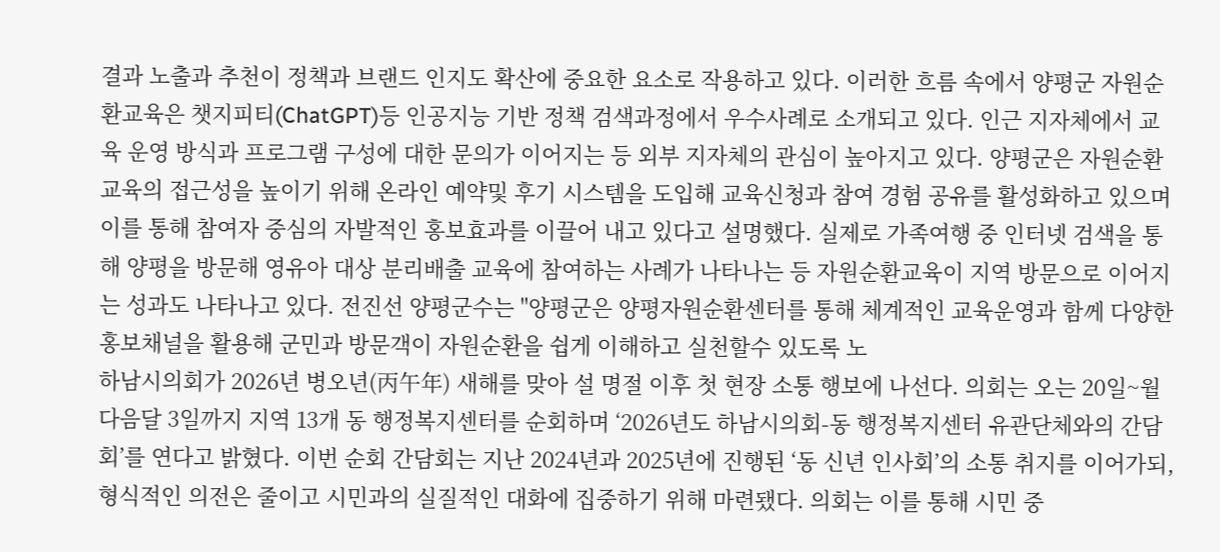결과 노출과 추천이 정책과 브랜드 인지도 확산에 중요한 요소로 작용하고 있다. 이러한 흐름 속에서 양평군 자원순환교육은 챗지피티(ChatGPT)등 인공지능 기반 정책 검색과정에서 우수사례로 소개되고 있다. 인근 지자체에서 교육 운영 방식과 프로그램 구성에 대한 문의가 이어지는 등 외부 지자체의 관심이 높아지고 있다. 양평군은 자원순환교육의 접근성을 높이기 위해 온라인 예약및 후기 시스템을 도입해 교육신청과 참여 경험 공유를 활성화하고 있으며 이를 통해 참여자 중심의 자발적인 홍보효과를 이끌어 내고 있다고 설명했다. 실제로 가족여행 중 인터넷 검색을 통해 양평을 방문해 영유아 대상 분리배출 교육에 참여하는 사례가 나타나는 등 자원순환교육이 지역 방문으로 이어지는 성과도 나타나고 있다. 전진선 양평군수는 "양평군은 양평자원순환센터를 통해 체계적인 교육운영과 함께 다양한 홍보채널을 활용해 군민과 방문객이 자원순환을 쉽게 이해하고 실천할수 있도록 노
하남시의회가 2026년 병오년(丙午年) 새해를 맞아 설 명절 이후 첫 현장 소통 행보에 나선다. 의회는 오는 20일~월 다음달 3일까지 지역 13개 동 행정복지센터를 순회하며 ‘2026년도 하남시의회-동 행정복지센터 유관단체와의 간담회’를 연다고 밝혔다. 이번 순회 간담회는 지난 2024년과 2025년에 진행된 ‘동 신년 인사회’의 소통 취지를 이어가되, 형식적인 의전은 줄이고 시민과의 실질적인 대화에 집중하기 위해 마련됐다. 의회는 이를 통해 시민 중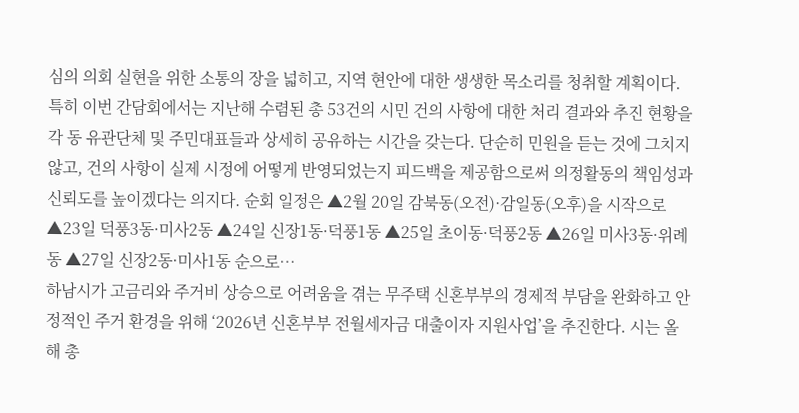심의 의회 실현을 위한 소통의 장을 넓히고, 지역 현안에 대한 생생한 목소리를 청취할 계획이다. 특히 이번 간담회에서는 지난해 수렴된 총 53건의 시민 건의 사항에 대한 처리 결과와 추진 현황을 각 동 유관단체 및 주민대표들과 상세히 공유하는 시간을 갖는다. 단순히 민원을 듣는 것에 그치지 않고, 건의 사항이 실제 시정에 어떻게 반영되었는지 피드백을 제공함으로써 의정활동의 책임성과 신뢰도를 높이겠다는 의지다. 순회 일정은 ▲2월 20일 감북동(오전)·감일동(오후)을 시작으로 ▲23일 덕풍3동·미사2동 ▲24일 신장1동·덕풍1동 ▲25일 초이동·덕풍2동 ▲26일 미사3동·위례동 ▲27일 신장2동·미사1동 순으로…
하남시가 고금리와 주거비 상승으로 어려움을 겪는 무주택 신혼부부의 경제적 부담을 완화하고 안정적인 주거 환경을 위해 ‘2026년 신혼부부 전월세자금 대출이자 지원사업’을 추진한다. 시는 올해 총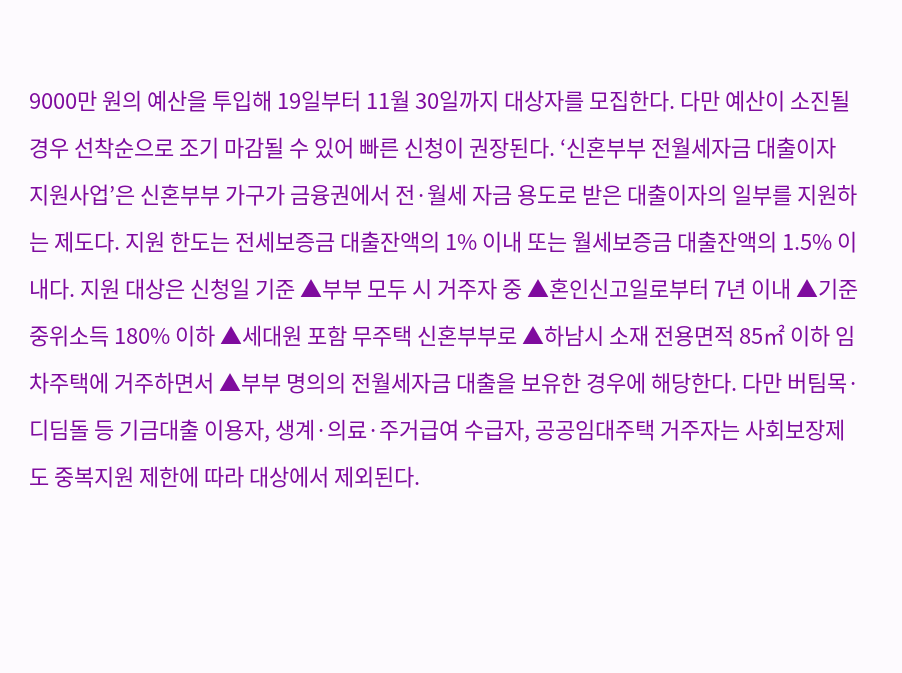9000만 원의 예산을 투입해 19일부터 11월 30일까지 대상자를 모집한다. 다만 예산이 소진될 경우 선착순으로 조기 마감될 수 있어 빠른 신청이 권장된다. ‘신혼부부 전월세자금 대출이자 지원사업’은 신혼부부 가구가 금융권에서 전·월세 자금 용도로 받은 대출이자의 일부를 지원하는 제도다. 지원 한도는 전세보증금 대출잔액의 1% 이내 또는 월세보증금 대출잔액의 1.5% 이내다. 지원 대상은 신청일 기준 ▲부부 모두 시 거주자 중 ▲혼인신고일로부터 7년 이내 ▲기준중위소득 180% 이하 ▲세대원 포함 무주택 신혼부부로 ▲하남시 소재 전용면적 85㎡ 이하 임차주택에 거주하면서 ▲부부 명의의 전월세자금 대출을 보유한 경우에 해당한다. 다만 버팀목·디딤돌 등 기금대출 이용자, 생계·의료·주거급여 수급자, 공공임대주택 거주자는 사회보장제도 중복지원 제한에 따라 대상에서 제외된다.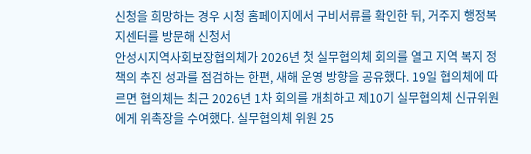신청을 희망하는 경우 시청 홈페이지에서 구비서류를 확인한 뒤, 거주지 행정복지센터를 방문해 신청서
안성시지역사회보장협의체가 2026년 첫 실무협의체 회의를 열고 지역 복지 정책의 추진 성과를 점검하는 한편, 새해 운영 방향을 공유했다. 19일 협의체에 따르면 협의체는 최근 2026년 1차 회의를 개최하고 제10기 실무협의체 신규위원에게 위촉장을 수여했다. 실무협의체 위원 25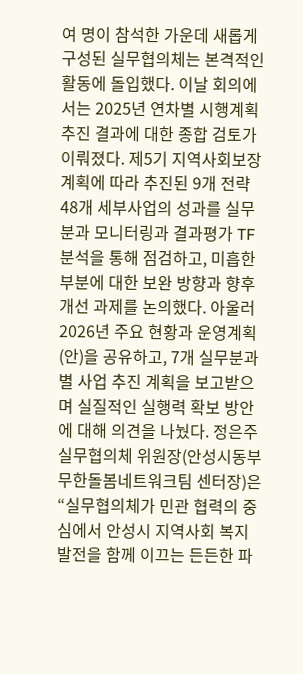여 명이 참석한 가운데 새롭게 구성된 실무협의체는 본격적인 활동에 돌입했다. 이날 회의에서는 2025년 연차별 시행계획 추진 결과에 대한 종합 검토가 이뤄졌다. 제5기 지역사회보장계획에 따라 추진된 9개 전략 48개 세부사업의 성과를 실무분과 모니터링과 결과평가 TF 분석을 통해 점검하고, 미흡한 부분에 대한 보완 방향과 향후 개선 과제를 논의했다. 아울러 2026년 주요 현황과 운영계획(안)을 공유하고, 7개 실무분과별 사업 추진 계획을 보고받으며 실질적인 실행력 확보 방안에 대해 의견을 나눴다. 정은주 실무협의체 위원장(안성시동부무한돌봄네트워크팀 센터장)은 “실무협의체가 민관 협력의 중심에서 안성시 지역사회 복지 발전을 함께 이끄는 든든한 파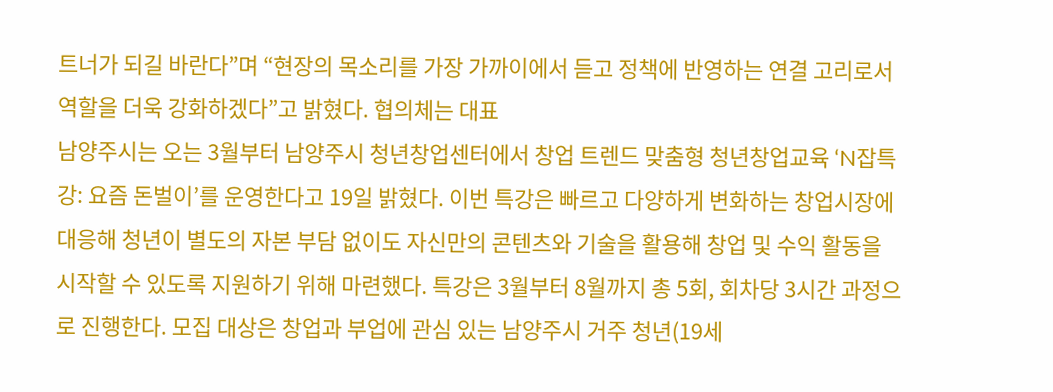트너가 되길 바란다”며 “현장의 목소리를 가장 가까이에서 듣고 정책에 반영하는 연결 고리로서 역할을 더욱 강화하겠다”고 밝혔다. 협의체는 대표
남양주시는 오는 3월부터 남양주시 청년창업센터에서 창업 트렌드 맞춤형 청년창업교육 ‘N잡특강: 요즘 돈벌이’를 운영한다고 19일 밝혔다. 이번 특강은 빠르고 다양하게 변화하는 창업시장에 대응해 청년이 별도의 자본 부담 없이도 자신만의 콘텐츠와 기술을 활용해 창업 및 수익 활동을 시작할 수 있도록 지원하기 위해 마련했다. 특강은 3월부터 8월까지 총 5회, 회차당 3시간 과정으로 진행한다. 모집 대상은 창업과 부업에 관심 있는 남양주시 거주 청년(19세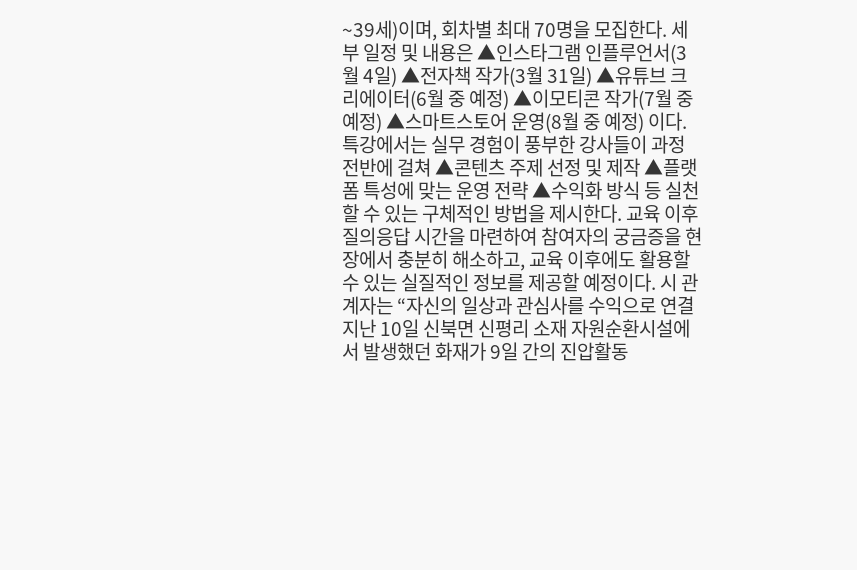~39세)이며, 회차별 최대 70명을 모집한다. 세부 일정 및 내용은 ▲인스타그램 인플루언서(3월 4일) ▲전자책 작가(3월 31일) ▲유튜브 크리에이터(6월 중 예정) ▲이모티콘 작가(7월 중 예정) ▲스마트스토어 운영(8월 중 예정) 이다. 특강에서는 실무 경험이 풍부한 강사들이 과정 전반에 걸쳐 ▲콘텐츠 주제 선정 및 제작 ▲플랫폼 특성에 맞는 운영 전략 ▲수익화 방식 등 실천할 수 있는 구체적인 방법을 제시한다. 교육 이후 질의응답 시간을 마련하여 참여자의 궁금증을 현장에서 충분히 해소하고, 교육 이후에도 활용할 수 있는 실질적인 정보를 제공할 예정이다. 시 관계자는 “자신의 일상과 관심사를 수익으로 연결
지난 10일 신북면 신평리 소재 자원순환시설에서 발생했던 화재가 9일 간의 진압활동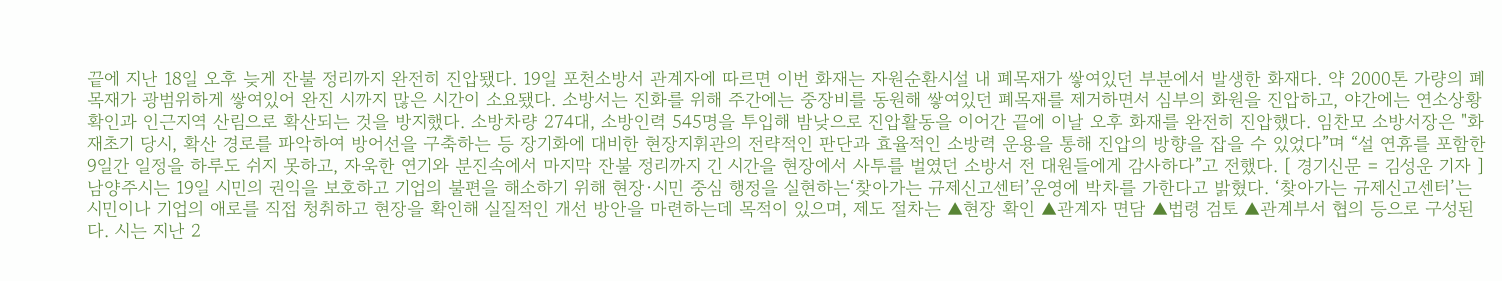끝에 지난 18일 오후 늦게 잔불 정리까지 완전히 진압됐다. 19일 포천소방서 관계자에 따르면 이번 화재는 자원순환시설 내 폐목재가 쌓여있던 부분에서 발생한 화재다. 약 2000톤 가량의 폐목재가 광범위하게 쌓여있어 완진 시까지 많은 시간이 소요됐다. 소방서는 진화를 위해 주간에는 중장비를 동원해 쌓여있던 폐목재를 제거하면서 심부의 화원을 진압하고, 야간에는 연소상황 확인과 인근지역 산림으로 확산되는 것을 방지했다. 소방차량 274대, 소방인력 545명을 투입해 밤낮으로 진압활동을 이어간 끝에 이날 오후 화재를 완전히 진압했다. 임찬모 소방서장은 "화재초기 당시, 확산 경로를 파악하여 방어선을 구축하는 등 장기화에 대비한 현장지휘관의 전략적인 판단과 효율적인 소방력 운용을 통해 진압의 방향을 잡을 수 있었다”며 “설 연휴를 포함한 9일간 일정을 하루도 쉬지 못하고, 자욱한 연기와 분진속에서 마지막 잔불 정리까지 긴 시간을 현장에서 사투를 벌였던 소방서 전 대원들에게 감사하다”고 전했다. [ 경기신문 = 김성운 기자 ]
남양주시는 19일 시민의 권익을 보호하고 기업의 불편을 해소하기 위해 현장·시민 중심 행정을 실현하는‘찾아가는 규제신고센터’운영에 박차를 가한다고 밝혔다. ‘찾아가는 규제신고센터’는 시민이나 기업의 애로를 직접 청취하고 현장을 확인해 실질적인 개선 방안을 마련하는데 목적이 있으며, 제도 절차는 ▲현장 확인 ▲관계자 면담 ▲법령 검토 ▲관계부서 협의 등으로 구성된다. 시는 지난 2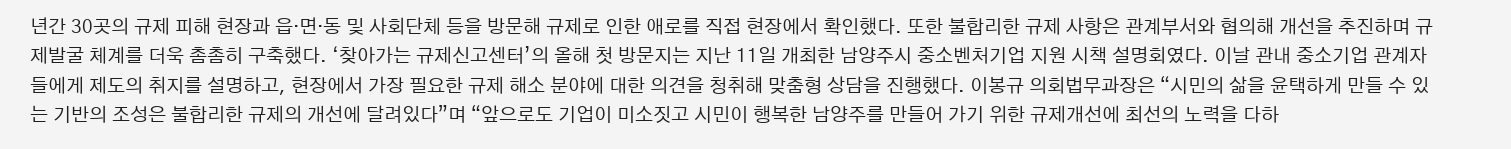년간 30곳의 규제 피해 현장과 읍·면·동 및 사회단체 등을 방문해 규제로 인한 애로를 직접 현장에서 확인했다. 또한 불합리한 규제 사항은 관계부서와 협의해 개선을 추진하며 규제발굴 체계를 더욱 촘촘히 구축했다. ‘찾아가는 규제신고센터’의 올해 첫 방문지는 지난 11일 개최한 남양주시 중소벤처기업 지원 시책 설명회였다. 이날 관내 중소기업 관계자들에게 제도의 취지를 설명하고, 현장에서 가장 필요한 규제 해소 분야에 대한 의견을 청취해 맞춤형 상담을 진행했다. 이봉규 의회법무과장은 “시민의 삶을 윤택하게 만들 수 있는 기반의 조성은 불합리한 규제의 개선에 달려있다”며 “앞으로도 기업이 미소짓고 시민이 행복한 남양주를 만들어 가기 위한 규제개선에 최선의 노력을 다하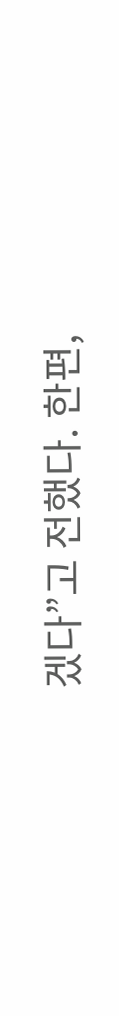겠다”고 전했다. 한편,